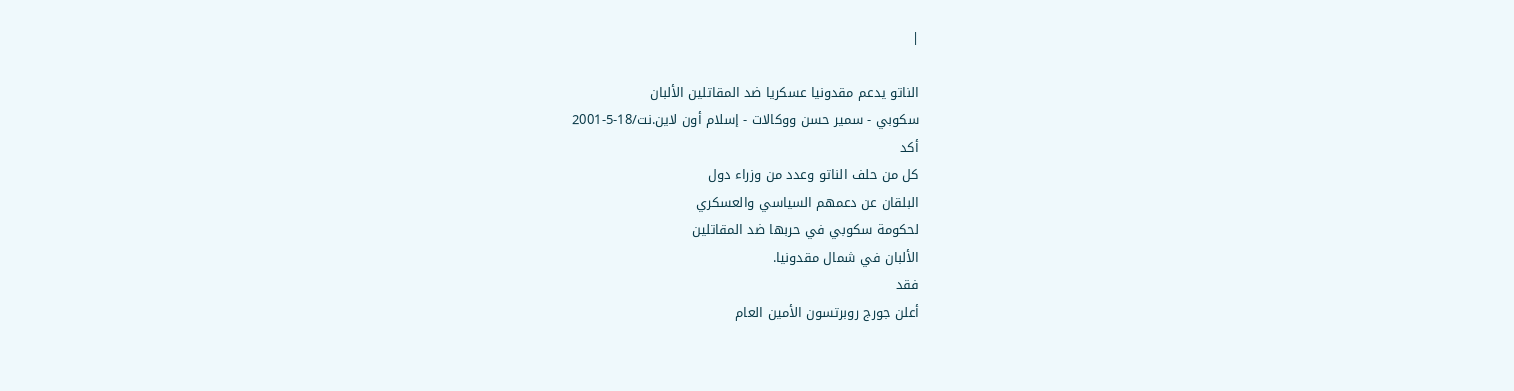|

الناتو يدعم مقدونيا عسكريا ضد المقاتلين الألبان
سكوبي - سمير حسن ووكالات - إسلام أون لاين.نت/18-5-2001
أكد
كل من حلف الناتو وعدد من وزراء دول
البلقان عن دعمهم السياسي والعسكري
لحكومة سكوبي في حربها ضد المقاتلين
الألبان في شمال مقدونيا.
فقد
أعلن جورج روبرتسون الأمين العام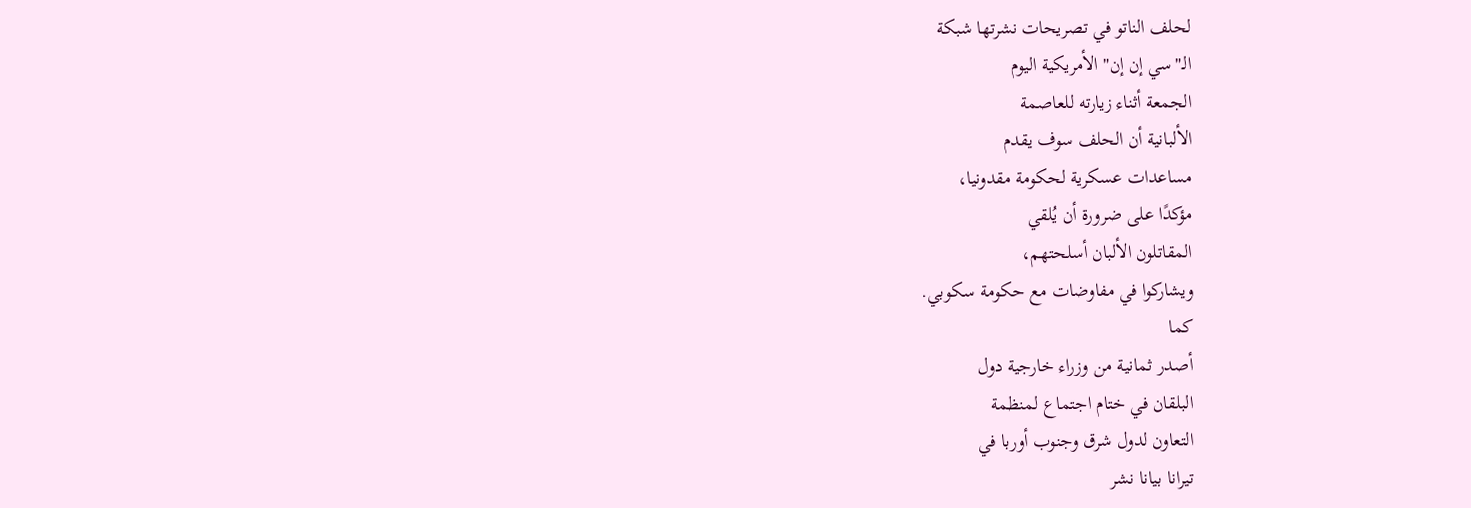لحلف الناتو في تصريحات نشرتها شبكة
الـ"سي إن إن" الأمريكية اليوم
الجمعة أثناء زيارته للعاصمة
الألبانية أن الحلف سوف يقدم
مساعدات عسكرية لحكومة مقدونيا،
مؤكدًا على ضرورة أن يُلقي
المقاتلون الألبان أسلحتهم،
ويشاركوا في مفاوضات مع حكومة سكوبي.
كما
أصدر ثمانية من وزراء خارجية دول
البلقان في ختام اجتماع لمنظمة
التعاون لدول شرق وجنوب أوربا في
تيرانا بيانا نشر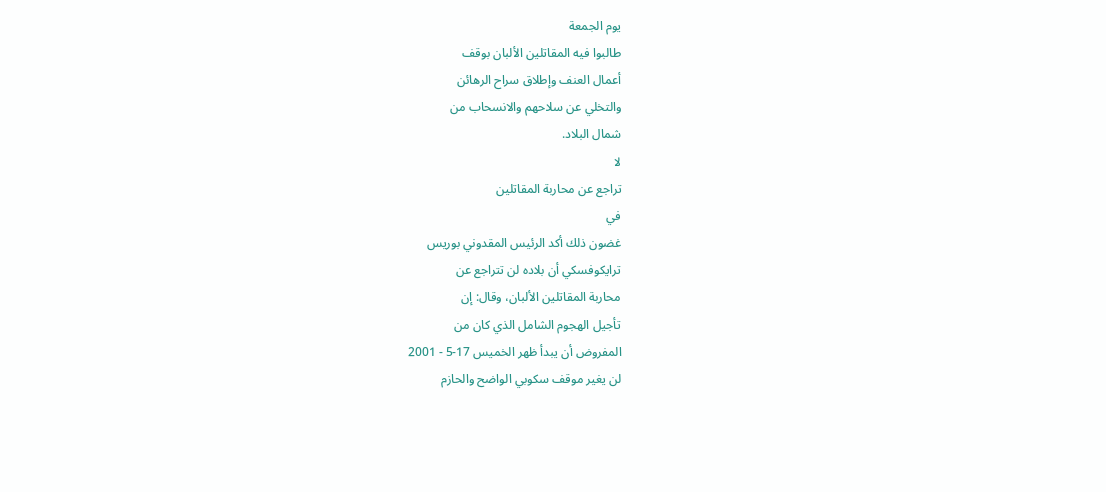يوم الجمعة
طالبوا فيه المقاتلين الألبان بوقف
أعمال العنف وإطلاق سراح الرهائن
والتخلي عن سلاحهم والانسحاب من
شمال البلاد.
لا
تراجع عن محاربة المقاتلين
في
غضون ذلك أكد الرئيس المقدوني بوريس
ترايكوفسكي أن بلاده لن تتراجع عن
محاربة المقاتلين الألبان، وقال: إن
تأجيل الهجوم الشامل الذي كان من
المفروض أن يبدأ ظهر الخميس 17-5 - 2001
لن يغير موقف سكوبي الواضح والحازم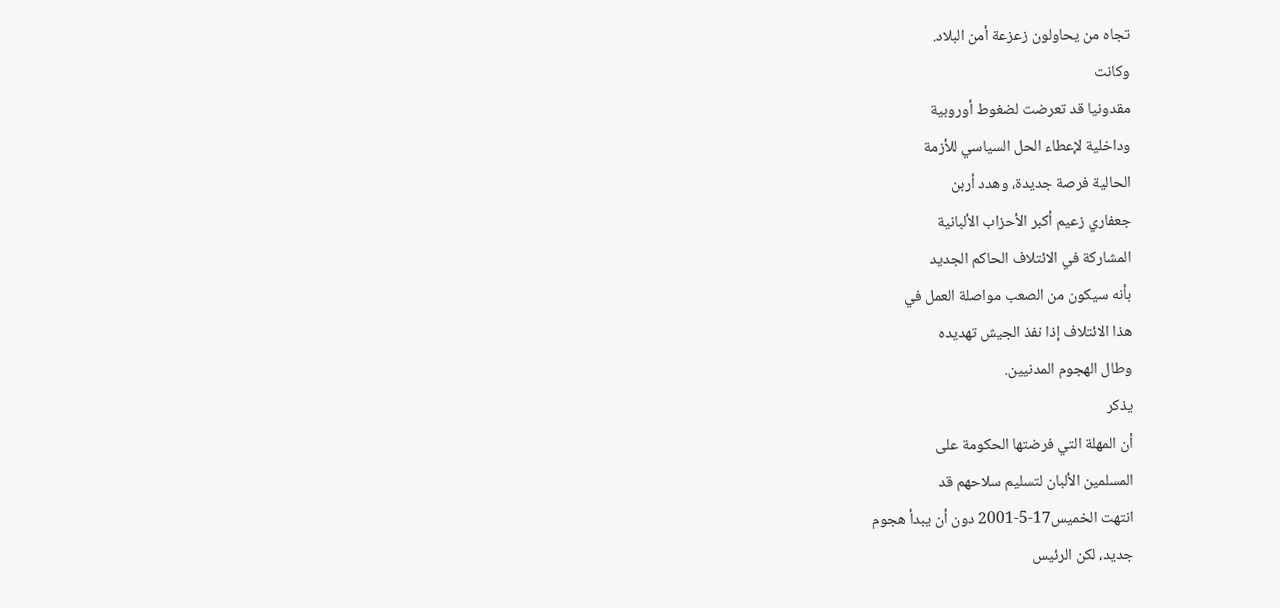تجاه من يحاولون زعزعة أمن البلاد.
وكانت
مقدونيا قد تعرضت لضغوط أوروبية
وداخلية لإعطاء الحل السياسي للأزمة
الحالية فرصة جديدة، وهدد أربن
جعفاري زعيم أكبر الأحزاب الألبانية
المشاركة في الائتلاف الحاكم الجديد
بأنه سيكون من الصعب مواصلة العمل في
هذا الائتلاف إذا نفذ الجيش تهديده
وطال الهجوم المدنيين.
يذكر
أن المهلة التي فرضتها الحكومة على
المسلمين الألبان لتسليم سلاحهم قد
انتهت الخميس17-5-2001 دون أن يبدأ هجوم
جديد، لكن الرئيس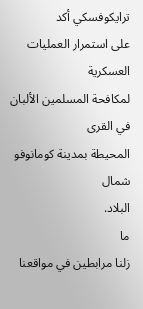ترايكوفسكي أكد
على استمرار العمليات العسكرية
لمكافحة المسلمين الألبان في القرى
المحيطة بمدينة كومانوفو شمال
البلاد.
ما
زلنا مرابطين في مواقعنا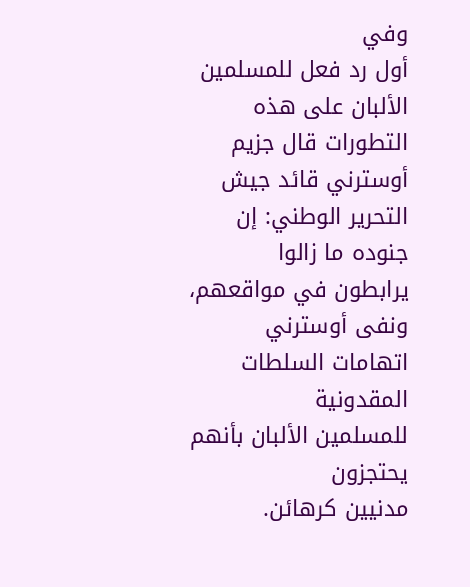وفي
أول رد فعل للمسلمين الألبان على هذه
التطورات قال جزيم أوسترني قائد جيش
التحرير الوطني: إن جنوده ما زالوا
يرابطون في مواقعهم، ونفى أوسترني
اتهامات السلطات المقدونية
للمسلمين الألبان بأنهم يحتجزون
مدنيين كرهائن.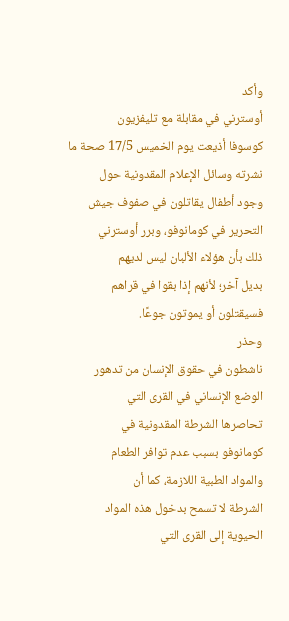وأكد
أوسترني في مقابلة مع تليفزيون
كوسوفا أذيعت يوم الخميس 17/5 صحة ما
نشرته وسائل الإعلام المقدونية حول
وجود أطفال يقاتلون في صفوف جيش
التحرير في كومانوفو، وبرر أوسترني
ذلك بأن هؤلاء الألبان ليس لديهم
بديل آخر؛ لأنهم إذا بقوا في قراهم
فسيقتلون أو يموتون جوعًا.
وحذر
ناشطون في حقوق الإنسان من تدهور
الوضع الإنساني في القرى التي
تحاصرها الشرطة المقدونية في
كومانوفو بسبب عدم توافر الطعام
والمواد الطبية اللازمة، كما أن
الشرطة لا تسمح بدخول هذه المواد
الحيوية إلى القرى التي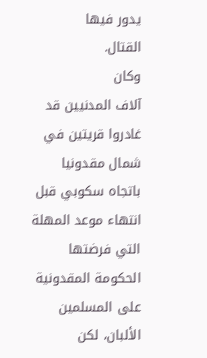يدور فيها
القتال.
وكان
آلاف المدنيين قد غادروا قريتين في
شمال مقدونيا باتجاه سكوبي قبل
انتهاء موعد المهلة التي فرضتها
الحكومة المقدونية على المسلمين
الألبان، لكن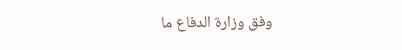وفق وزارة الدفاع ما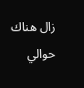زال هناك حوالي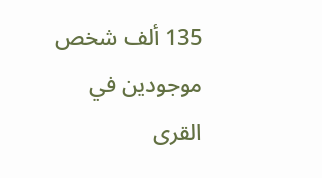135 ألف شخص موجودين في
القرى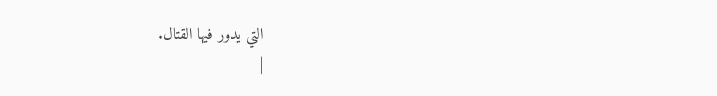التي يدور فيها القتال.
|